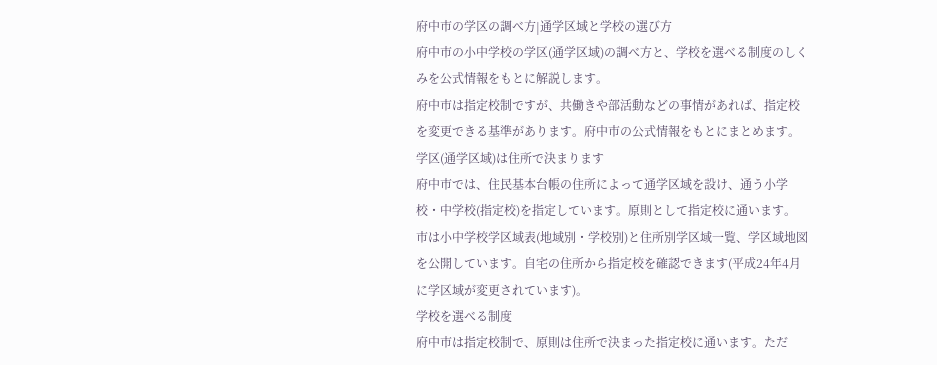府中市の学区の調べ方|通学区域と学校の選び方
府中市の小中学校の学区(通学区域)の調べ方と、学校を選べる制度のしくみを公式情報をもとに解説します。
府中市は指定校制ですが、共働きや部活動などの事情があれば、指定校を変更できる基準があります。府中市の公式情報をもとにまとめます。
学区(通学区域)は住所で決まります
府中市では、住民基本台帳の住所によって通学区域を設け、通う小学校・中学校(指定校)を指定しています。原則として指定校に通います。
市は小中学校学区域表(地域別・学校別)と住所別学区域一覧、学区域地図を公開しています。自宅の住所から指定校を確認できます(平成24年4月に学区域が変更されています)。
学校を選べる制度
府中市は指定校制で、原則は住所で決まった指定校に通います。ただ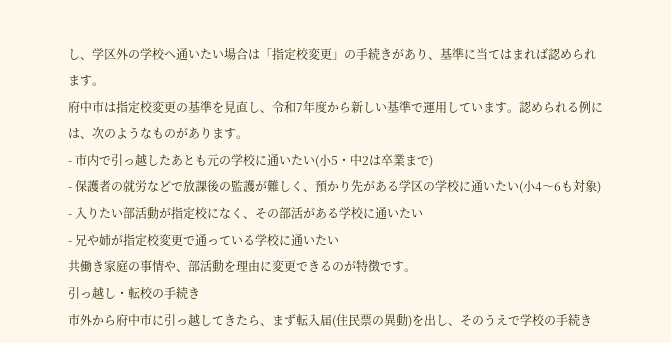し、学区外の学校へ通いたい場合は「指定校変更」の手続きがあり、基準に当てはまれば認められます。
府中市は指定校変更の基準を見直し、令和7年度から新しい基準で運用しています。認められる例には、次のようなものがあります。
- 市内で引っ越したあとも元の学校に通いたい(小5・中2は卒業まで)
- 保護者の就労などで放課後の監護が難しく、預かり先がある学区の学校に通いたい(小4〜6も対象)
- 入りたい部活動が指定校になく、その部活がある学校に通いたい
- 兄や姉が指定校変更で通っている学校に通いたい
共働き家庭の事情や、部活動を理由に変更できるのが特徴です。
引っ越し・転校の手続き
市外から府中市に引っ越してきたら、まず転入届(住民票の異動)を出し、そのうえで学校の手続き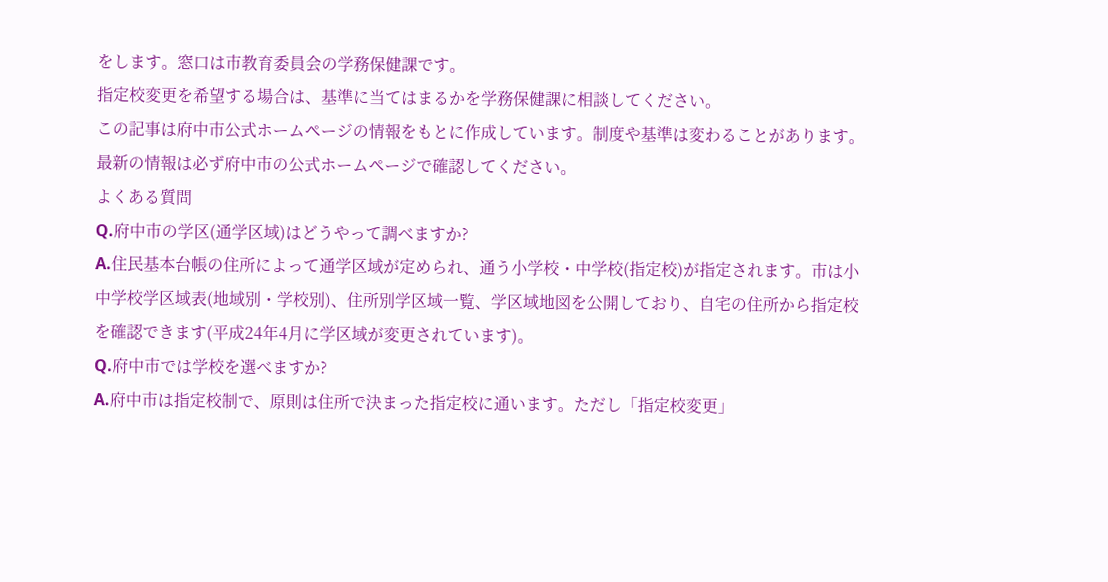をします。窓口は市教育委員会の学務保健課です。
指定校変更を希望する場合は、基準に当てはまるかを学務保健課に相談してください。
この記事は府中市公式ホームページの情報をもとに作成しています。制度や基準は変わることがあります。最新の情報は必ず府中市の公式ホームページで確認してください。
よくある質問
Q.府中市の学区(通学区域)はどうやって調べますか?
A.住民基本台帳の住所によって通学区域が定められ、通う小学校・中学校(指定校)が指定されます。市は小中学校学区域表(地域別・学校別)、住所別学区域一覧、学区域地図を公開しており、自宅の住所から指定校を確認できます(平成24年4月に学区域が変更されています)。
Q.府中市では学校を選べますか?
A.府中市は指定校制で、原則は住所で決まった指定校に通います。ただし「指定校変更」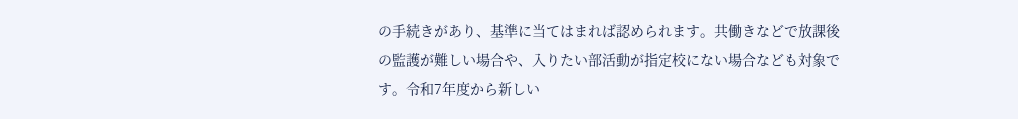の手続きがあり、基準に当てはまれば認められます。共働きなどで放課後の監護が難しい場合や、入りたい部活動が指定校にない場合なども対象です。令和7年度から新しい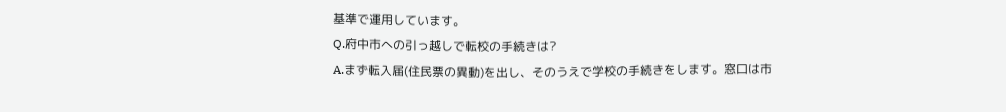基準で運用しています。
Q.府中市への引っ越しで転校の手続きは?
A.まず転入届(住民票の異動)を出し、そのうえで学校の手続きをします。窓口は市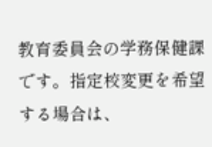教育委員会の学務保健課です。指定校変更を希望する場合は、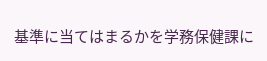基準に当てはまるかを学務保健課に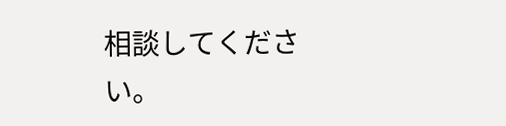相談してください。